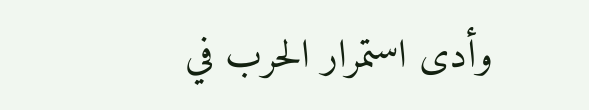وأدى استمرار الحرب في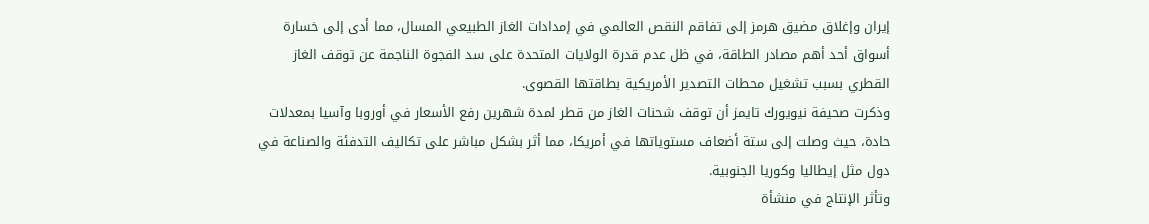إيران وإغلاق مضيق هرمز إلى تفاقم النقص العالمي في إمدادات الغاز الطبيعي المسال، مما أدى إلى خسارة أسواق أحد أهم مصادر الطاقة، في ظل عدم قدرة الولايات المتحدة على سد الفجوة الناجمة عن توقف الغاز القطري بسبب تشغيل محطات التصدير الأمريكية بطاقتها القصوى.
وذكرت صحيفة نيويورك تايمز أن توقف شحنات الغاز من قطر لمدة شهرين رفع الأسعار في أوروبا وآسيا بمعدلات حادة، حيث وصلت إلى ستة أضعاف مستوياتها في أمريكا، مما أثر بشكل مباشر على تكاليف التدفئة والصناعة في دول مثل إيطاليا وكوريا الجنوبية.
وتأثر الإنتاج في منشأة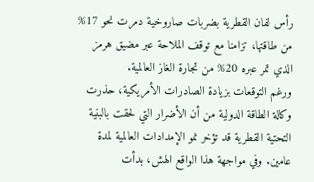رأس لفان القطرية بضربات صاروخية دمرت نحو 17% من طاقتها، تزامنا مع توقف الملاحة عبر مضيق هرمز الذي تمر عبره 20% من تجارة الغاز العالمية.
ورغم التوقعات بزيادة الصادرات الأمريكية، حذرت وكالة الطاقة الدولية من أن الأضرار التي لحقت بالبنية التحتية القطرية قد تؤخر نمو الإمدادات العالمية لمدة عامين. وفي مواجهة هذا الواقع الهش، بدأت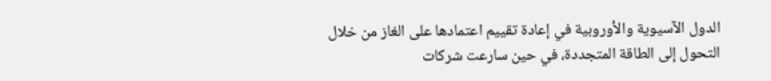الدول الآسيوية والأوروبية في إعادة تقييم اعتمادها على الغاز من خلال التحول إلى الطاقة المتجددة، في حين سارعت شركات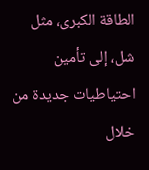الطاقة الكبرى، مثل شل، إلى تأمين احتياطيات جديدة من خلال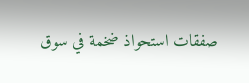صفقات استحواذ ضخمة في سوق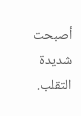أصبحت شديدة التقلب.